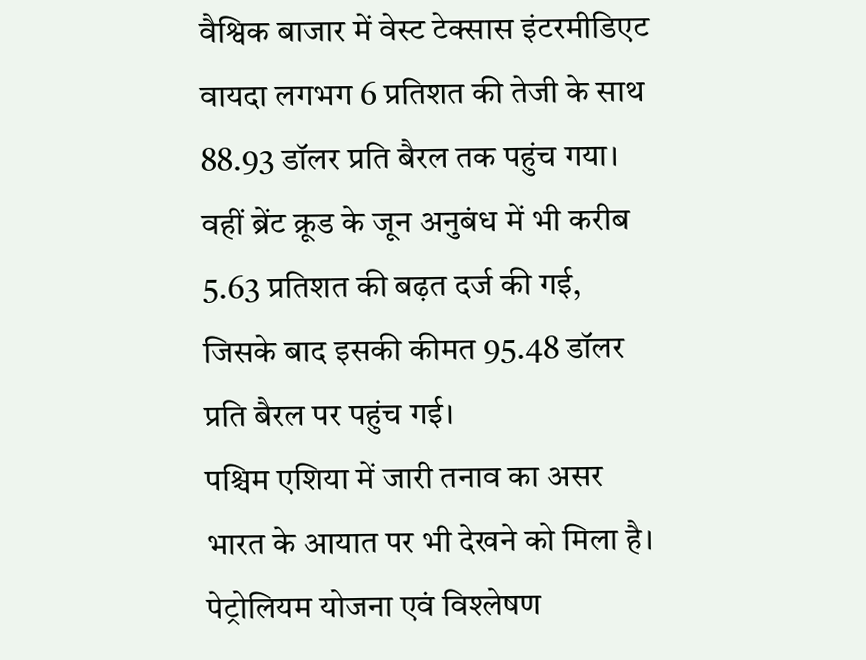वैश्विक बाजार में वेस्ट टेक्सास इंटरमीडिएट वायदा लगभग 6 प्रतिशत की तेजी के साथ 88.93 डॉलर प्रति बैरल तक पहुंच गया। वहीं ब्रेंट क्रूड के जून अनुबंध में भी करीब 5.63 प्रतिशत की बढ़त दर्ज की गई, जिसके बाद इसकी कीमत 95.48 डॉलर प्रति बैरल पर पहुंच गई।
पश्चिम एशिया में जारी तनाव का असर भारत के आयात पर भी देखने को मिला है। पेट्रोलियम योजना एवं विश्लेषण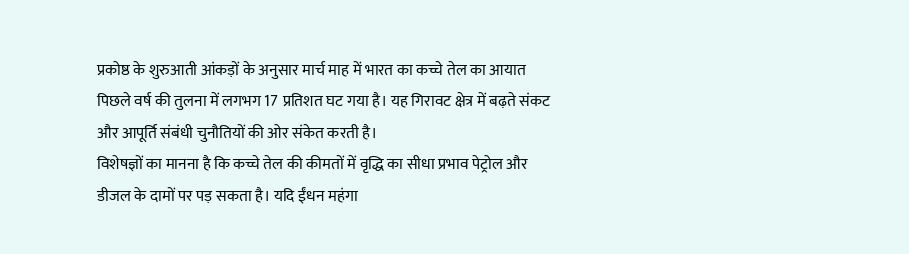प्रकोष्ठ के शुरुआती आंकड़ों के अनुसार मार्च माह में भारत का कच्चे तेल का आयात पिछले वर्ष की तुलना में लगभग 17 प्रतिशत घट गया है। यह गिरावट क्षेत्र में बढ़ते संकट और आपूर्ति संबंधी चुनौतियों की ओर संकेत करती है।
विशेषज्ञों का मानना है कि कच्चे तेल की कीमतों में वृद्धि का सीधा प्रभाव पेट्रोल और डीजल के दामों पर पड़ सकता है। यदि ईंधन महंगा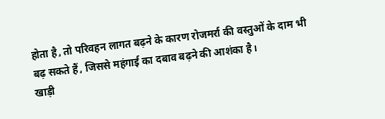होता है, तो परिवहन लागत बढ़ने के कारण रोजमर्रा की वस्तुओं के दाम भी बढ़ सकते हैं, जिससे महंगाई का दबाव बढ़ने की आशंका है।
खाड़ी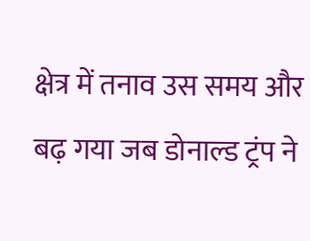क्षेत्र में तनाव उस समय और बढ़ गया जब डोनाल्ड ट्रंप ने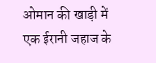ओमान की खाड़ी में एक ईरानी जहाज के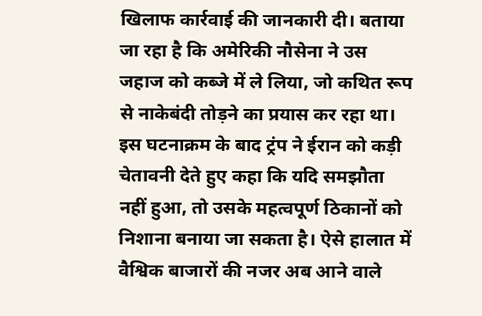खिलाफ कार्रवाई की जानकारी दी। बताया जा रहा है कि अमेरिकी नौसेना ने उस जहाज को कब्जे में ले लिया, जो कथित रूप से नाकेबंदी तोड़ने का प्रयास कर रहा था।
इस घटनाक्रम के बाद ट्रंप ने ईरान को कड़ी चेतावनी देते हुए कहा कि यदि समझौता नहीं हुआ, तो उसके महत्वपूर्ण ठिकानों को निशाना बनाया जा सकता है। ऐसे हालात में वैश्विक बाजारों की नजर अब आने वाले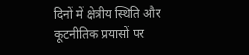दिनों में क्षेत्रीय स्थिति और कूटनीतिक प्रयासों पर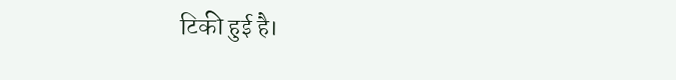टिकी हुई है।